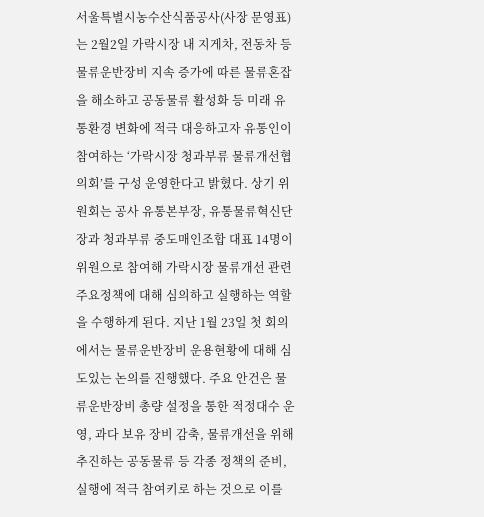서울특별시농수산식품공사(사장 문영표)는 2월2일 가락시장 내 지게차, 전동차 등 물류운반장비 지속 증가에 따른 물류혼잡을 해소하고 공동물류 활성화 등 미래 유통환경 변화에 적극 대응하고자 유통인이 참여하는 ‘가락시장 청과부류 물류개선협의회’를 구성 운영한다고 밝혔다. 상기 위원회는 공사 유통본부장, 유통물류혁신단장과 청과부류 중도매인조합 대표 14명이 위원으로 참여해 가락시장 물류개선 관련 주요정책에 대해 심의하고 실행하는 역할을 수행하게 된다. 지난 1월 23일 첫 회의에서는 물류운반장비 운용현황에 대해 심도있는 논의를 진행했다. 주요 안건은 물류운반장비 총량 설정을 통한 적정대수 운영, 과다 보유 장비 감축, 물류개선을 위해 추진하는 공동물류 등 각종 정책의 준비, 실행에 적극 참여키로 하는 것으로 이를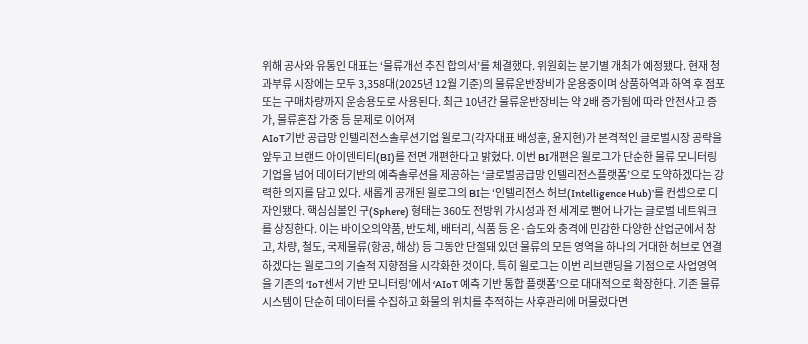위해 공사와 유통인 대표는 ‘물류개선 추진 합의서’를 체결했다. 위원회는 분기별 개최가 예정됐다. 현재 청과부류 시장에는 모두 3,358대(2025년 12월 기준)의 물류운반장비가 운용중이며 상품하역과 하역 후 점포 또는 구매차량까지 운송용도로 사용된다. 최근 10년간 물류운반장비는 약 2배 증가됨에 따라 안전사고 증가, 물류혼잡 가중 등 문제로 이어져
AIoT기반 공급망 인텔리전스솔루션기업 윌로그(각자대표 배성훈, 윤지현)가 본격적인 글로벌시장 공략을 앞두고 브랜드 아이덴티티(BI)를 전면 개편한다고 밝혔다. 이번 BI개편은 윌로그가 단순한 물류 모니터링기업을 넘어 데이터기반의 예측솔루션을 제공하는 ‘글로벌공급망 인텔리전스플랫폼’으로 도약하겠다는 강력한 의지를 담고 있다. 새롭게 공개된 윌로그의 BI는 ‘인텔리전스 허브(Intelligence Hub)’를 컨셉으로 디자인됐다. 핵심심볼인 구(Sphere) 형태는 360도 전방위 가시성과 전 세계로 뻗어 나가는 글로벌 네트워크를 상징한다. 이는 바이오의약품, 반도체, 배터리, 식품 등 온·습도와 충격에 민감한 다양한 산업군에서 창고, 차량, 철도, 국제물류(항공, 해상) 등 그동안 단절돼 있던 물류의 모든 영역을 하나의 거대한 허브로 연결하겠다는 윌로그의 기술적 지향점을 시각화한 것이다. 특히 윌로그는 이번 리브랜딩을 기점으로 사업영역을 기존의 ‘IoT센서 기반 모니터링’에서 ‘AIoT 예측 기반 통합 플랫폼’으로 대대적으로 확장한다. 기존 물류시스템이 단순히 데이터를 수집하고 화물의 위치를 추적하는 사후관리에 머물렀다면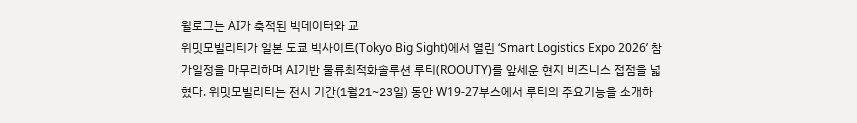윌로그는 AI가 축적된 빅데이터와 교
위밋모빌리티가 일본 도쿄 빅사이트(Tokyo Big Sight)에서 열린 ‘Smart Logistics Expo 2026’ 참가일정을 마무리하며 AI기반 물류최적화솔루션 루티(ROOUTY)를 앞세운 현지 비즈니스 접점을 넓혔다. 위밋모빌리티는 전시 기간(1월21~23일) 동안 W19-27부스에서 루티의 주요기능을 소개하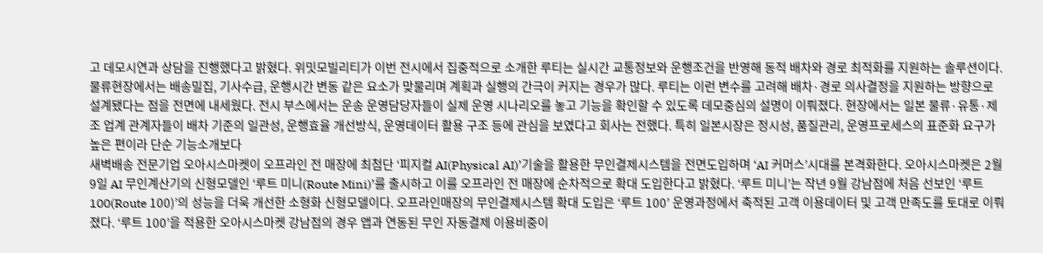고 데모시연과 상담을 진행했다고 밝혔다. 위밋모빌리티가 이번 전시에서 집중적으로 소개한 루티는 실시간 교통정보와 운행조건을 반영해 동적 배차와 경로 최적화를 지원하는 솔루션이다. 물류현장에서는 배송밀집, 기사수급, 운행시간 변동 같은 요소가 맞물리며 계획과 실행의 간극이 커지는 경우가 많다. 루티는 이런 변수를 고려해 배차·경로 의사결정을 지원하는 방향으로 설계됐다는 점을 전면에 내세웠다. 전시 부스에서는 운송 운영담당자들이 실제 운영 시나리오를 놓고 기능을 확인할 수 있도록 데모중심의 설명이 이뤄졌다. 현장에서는 일본 물류·유통·제조 업계 관계자들이 배차 기준의 일관성, 운행효율 개선방식, 운영데이터 활용 구조 등에 관심을 보였다고 회사는 전했다. 특히 일본시장은 정시성, 품질관리, 운영프로세스의 표준화 요구가 높은 편이라 단순 기능소개보다
새벽배송 전문기업 오아시스마켓이 오프라인 전 매장에 최첨단 ‘피지컬 AI(Physical AI)’기술을 활용한 무인결제시스템을 전면도입하며 ‘AI 커머스’시대를 본격화한다. 오아시스마켓은 2월9일 AI 무인계산기의 신형모델인 ‘루트 미니(Route Mini)’를 출시하고 이를 오프라인 전 매장에 순차적으로 확대 도입한다고 밝혔다. ‘루트 미니’는 작년 9월 강남점에 처음 선보인 ‘루트 100(Route 100)’의 성능을 더욱 개선한 소형화 신형모델이다. 오프라인매장의 무인결제시스템 확대 도입은 ‘루트 100’ 운영과정에서 축적된 고객 이용데이터 및 고객 만족도를 토대로 이뤄졌다. ‘루트 100’을 적용한 오아시스마켓 강남점의 경우 앱과 연동된 무인 자동결제 이용비중이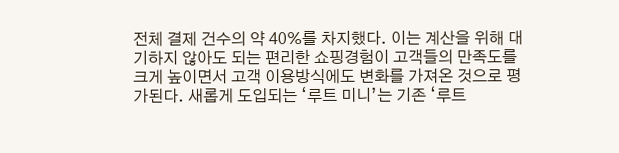전체 결제 건수의 약 40%를 차지했다. 이는 계산을 위해 대기하지 않아도 되는 편리한 쇼핑경험이 고객들의 만족도를 크게 높이면서 고객 이용방식에도 변화를 가져온 것으로 평가된다. 새롭게 도입되는 ‘루트 미니’는 기존 ‘루트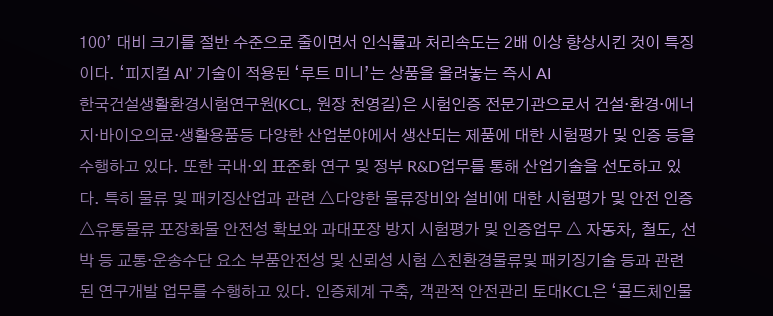100’ 대비 크기를 절반 수준으로 줄이면서 인식률과 처리속도는 2배 이상 향상시킨 것이 특징이다. ‘피지컬 AI’ 기술이 적용된 ‘루트 미니’는 상품을 올려놓는 즉시 AI
한국건설생활환경시험연구원(KCL, 원장 천영길)은 시험인증 전문기관으로서 건설·환경·에너지·바이오의료·생활용품등 다양한 산업분야에서 생산되는 제품에 대한 시험평가 및 인증 등을 수행하고 있다. 또한 국내·외 표준화 연구 및 정부 R&D업무를 통해 산업기술을 선도하고 있다. 특히 물류 및 패키징산업과 관련 △다양한 물류장비와 설비에 대한 시험평가 및 안전 인증 △유통물류 포장화물 안전성 확보와 과대포장 방지 시험평가 및 인증업무 △ 자동차, 철도, 선박 등 교통·운송수단 요소 부품안전성 및 신뢰성 시험 △친환경물류및 패키징기술 등과 관련된 연구개발 업무를 수행하고 있다. 인증체계 구축, 객관적 안전관리 토대KCL은 ‘콜드체인물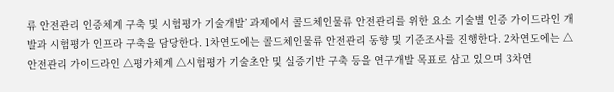류 안전관리 인증체계 구축 및 시험평가 기술개발’ 과제에서 콜드체인물류 안전관리를 위한 요소 기술별 인증 가이드라인 개발과 시험평가 인프라 구축을 담당한다. 1차연도에는 콜드체인물류 안전관리 동향 및 기준조사를 진행한다. 2차연도에는 △안전관리 가이드라인 △평가체계 △시험평가 기술초안 및 실증기반 구축 등을 연구개발 목표로 삼고 있으며 3차연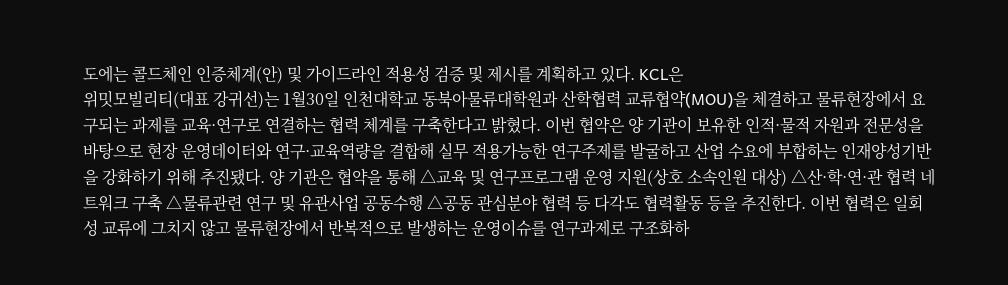도에는 콜드체인 인증체계(안) 및 가이드라인 적용성 검증 및 제시를 계획하고 있다. KCL은
위밋모빌리티(대표 강귀선)는 1월30일 인천대학교 동북아물류대학원과 산학협력 교류협약(MOU)을 체결하고 물류현장에서 요구되는 과제를 교육·연구로 연결하는 협력 체계를 구축한다고 밝혔다. 이번 협약은 양 기관이 보유한 인적·물적 자원과 전문성을 바탕으로 현장 운영데이터와 연구·교육역량을 결합해 실무 적용가능한 연구주제를 발굴하고 산업 수요에 부합하는 인재양성기반을 강화하기 위해 추진됐다. 양 기관은 협약을 통해 △교육 및 연구프로그램 운영 지원(상호 소속인원 대상) △산·학·연·관 협력 네트워크 구축 △물류관련 연구 및 유관사업 공동수행 △공동 관심분야 협력 등 다각도 협력활동 등을 추진한다. 이번 협력은 일회성 교류에 그치지 않고 물류현장에서 반복적으로 발생하는 운영이슈를 연구과제로 구조화하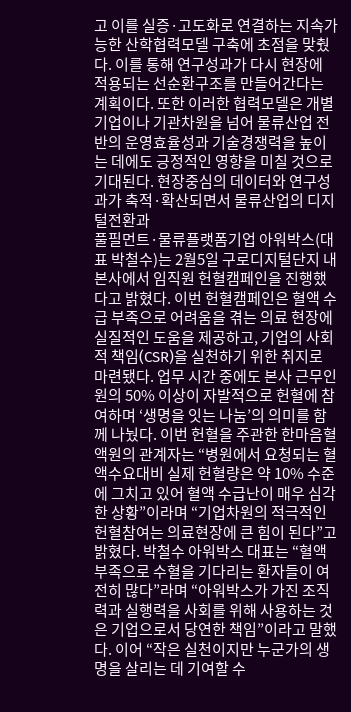고 이를 실증·고도화로 연결하는 지속가능한 산학협력모델 구축에 초점을 맞췄다. 이를 통해 연구성과가 다시 현장에 적용되는 선순환구조를 만들어간다는 계획이다. 또한 이러한 협력모델은 개별기업이나 기관차원을 넘어 물류산업 전반의 운영효율성과 기술경쟁력을 높이는 데에도 긍정적인 영향을 미칠 것으로 기대된다. 현장중심의 데이터와 연구성과가 축적·확산되면서 물류산업의 디지털전환과
풀필먼트·물류플랫폼기업 아워박스(대표 박철수)는 2월5일 구로디지털단지 내 본사에서 임직원 헌혈캠페인을 진행했다고 밝혔다. 이번 헌혈캠페인은 혈액 수급 부족으로 어려움을 겪는 의료 현장에 실질적인 도움을 제공하고, 기업의 사회적 책임(CSR)을 실천하기 위한 취지로 마련됐다. 업무 시간 중에도 본사 근무인원의 50% 이상이 자발적으로 헌혈에 참여하며 ‘생명을 잇는 나눔’의 의미를 함께 나눴다. 이번 헌혈을 주관한 한마음혈액원의 관계자는 “병원에서 요청되는 혈액수요대비 실제 헌혈량은 약 10% 수준에 그치고 있어 혈액 수급난이 매우 심각한 상황”이라며 “기업차원의 적극적인 헌혈참여는 의료현장에 큰 힘이 된다”고 밝혔다. 박철수 아워박스 대표는 “혈액부족으로 수혈을 기다리는 환자들이 여전히 많다”라며 “아워박스가 가진 조직력과 실행력을 사회를 위해 사용하는 것은 기업으로서 당연한 책임”이라고 말했다. 이어 “작은 실천이지만 누군가의 생명을 살리는 데 기여할 수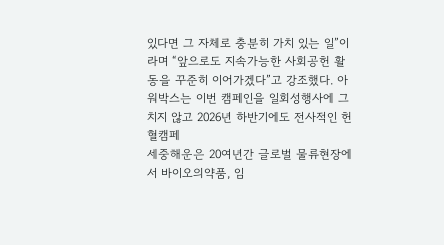있다면 그 자체로 충분히 가치 있는 일”이라며 “앞으로도 지속가능한 사회공헌 활동을 꾸준히 이어가겠다”고 강조했다. 아워박스는 이번 캠페인을 일회성행사에 그치지 않고 2026년 하반기에도 전사적인 헌혈캠페
세중해운은 20여년간 글로벌 물류현장에서 바이오의약품, 임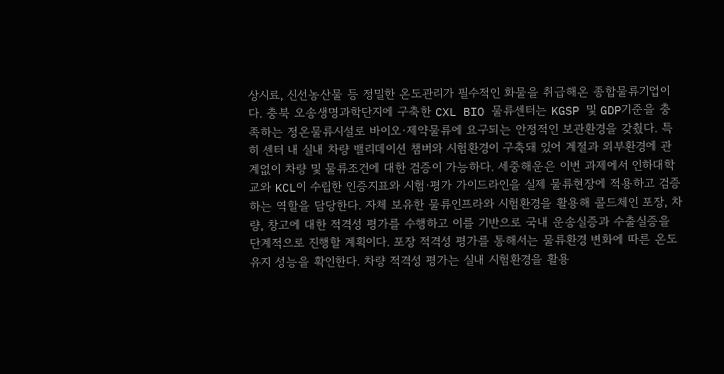상시료, 신선농산물 등 정밀한 온도관리가 필수적인 화물을 취급해온 종합물류기업이다. 충북 오송생명과학단지에 구축한 CXL BIO 물류센터는 KGSP 및 GDP기준을 충족하는 정온물류시설로 바이오·제약물류에 요구되는 안정적인 보관환경을 갖췄다. 특히 센터 내 실내 차량 밸리데이션 챔버와 시험환경이 구축돼 있어 계절과 외부환경에 관계없이 차량 및 물류조건에 대한 검증이 가능하다. 세중해운은 이번 과제에서 인하대학교와 KCL이 수립한 인증지표와 시험·평가 가이드라인을 실제 물류현장에 적용하고 검증하는 역할을 담당한다. 자체 보유한 물류인프라와 시험환경을 활용해 콜드체인 포장, 차량, 창고에 대한 적격성 평가를 수행하고 이를 기반으로 국내 운송실증과 수출실증을 단계적으로 진행할 계획이다. 포장 적격성 평가를 통해서는 물류환경 변화에 따른 온도유지 성능을 확인한다. 차량 적격성 평가는 실내 시험환경을 활용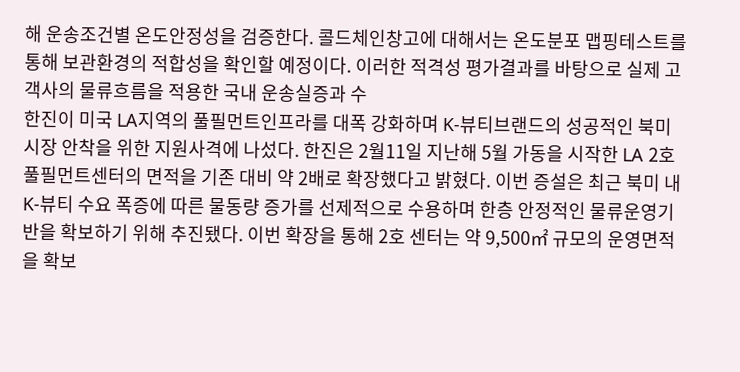해 운송조건별 온도안정성을 검증한다. 콜드체인창고에 대해서는 온도분포 맵핑테스트를 통해 보관환경의 적합성을 확인할 예정이다. 이러한 적격성 평가결과를 바탕으로 실제 고객사의 물류흐름을 적용한 국내 운송실증과 수
한진이 미국 LA지역의 풀필먼트인프라를 대폭 강화하며 K-뷰티브랜드의 성공적인 북미시장 안착을 위한 지원사격에 나섰다. 한진은 2월11일 지난해 5월 가동을 시작한 LA 2호 풀필먼트센터의 면적을 기존 대비 약 2배로 확장했다고 밝혔다. 이번 증설은 최근 북미 내 K-뷰티 수요 폭증에 따른 물동량 증가를 선제적으로 수용하며 한층 안정적인 물류운영기반을 확보하기 위해 추진됐다. 이번 확장을 통해 2호 센터는 약 9,500㎡ 규모의 운영면적을 확보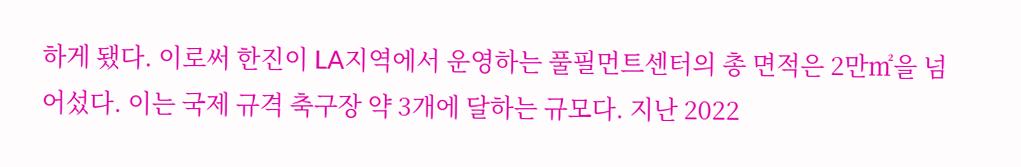하게 됐다. 이로써 한진이 LA지역에서 운영하는 풀필먼트센터의 총 면적은 2만㎡을 넘어섰다. 이는 국제 규격 축구장 약 3개에 달하는 규모다. 지난 2022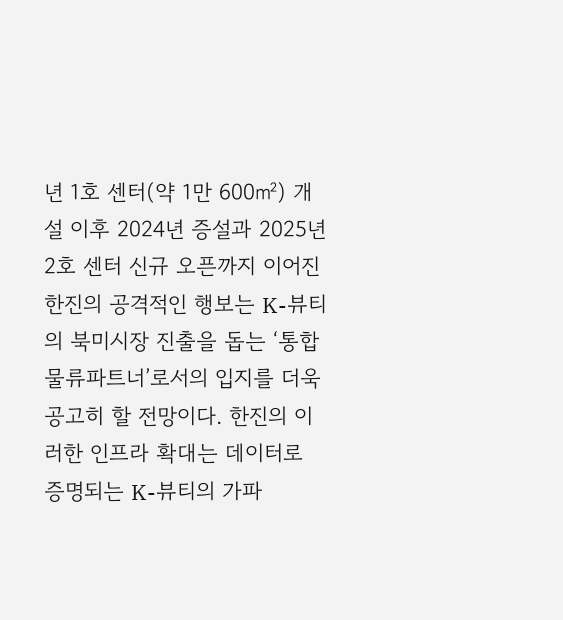년 1호 센터(약 1만 600㎡) 개설 이후 2024년 증설과 2025년 2호 센터 신규 오픈까지 이어진 한진의 공격적인 행보는 K-뷰티의 북미시장 진출을 돕는 ‘통합 물류파트너’로서의 입지를 더욱 공고히 할 전망이다. 한진의 이러한 인프라 확대는 데이터로 증명되는 K-뷰티의 가파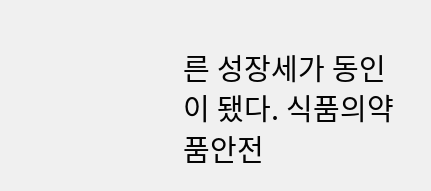른 성장세가 동인이 됐다. 식품의약품안전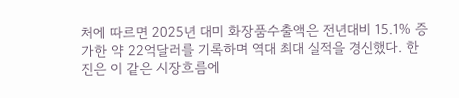처에 따르면 2025년 대미 화장품수출액은 전년대비 15.1% 증가한 약 22억달러를 기록하며 역대 최대 실적을 경신했다. 한진은 이 같은 시장흐름에